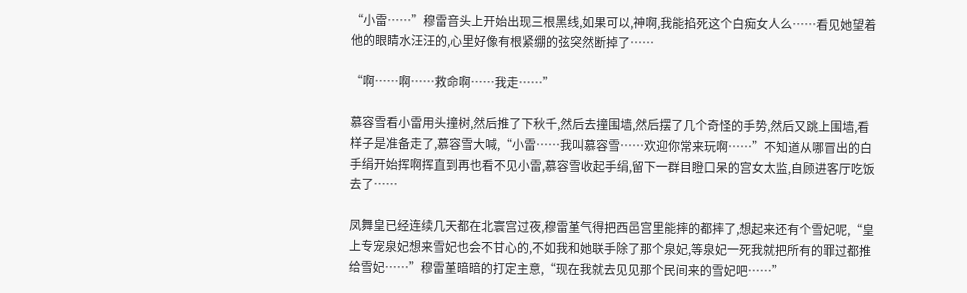“小雷……”穆雷音头上开始出现三根黑线,如果可以,神啊,我能掐死这个白痴女人么……看见她望着他的眼睛水汪汪的,心里好像有根紧绷的弦突然断掉了……

“啊……啊……救命啊……我走……”

慕容雪看小雷用头撞树,然后推了下秋千,然后去撞围墙,然后摆了几个奇怪的手势,然后又跳上围墙,看样子是准备走了,慕容雪大喊,“小雷……我叫慕容雪……欢迎你常来玩啊……”不知道从哪冒出的白手绢开始挥啊挥直到再也看不见小雷,慕容雪收起手绢,留下一群目瞪口呆的宫女太监,自顾进客厅吃饭去了……

凤舞皇已经连续几天都在北寰宫过夜,穆雷堇气得把西邑宫里能摔的都摔了,想起来还有个雪妃呢,“皇上专宠泉妃想来雪妃也会不甘心的,不如我和她联手除了那个泉妃,等泉妃一死我就把所有的罪过都推给雪妃……”穆雷堇暗暗的打定主意,“现在我就去见见那个民间来的雪妃吧……”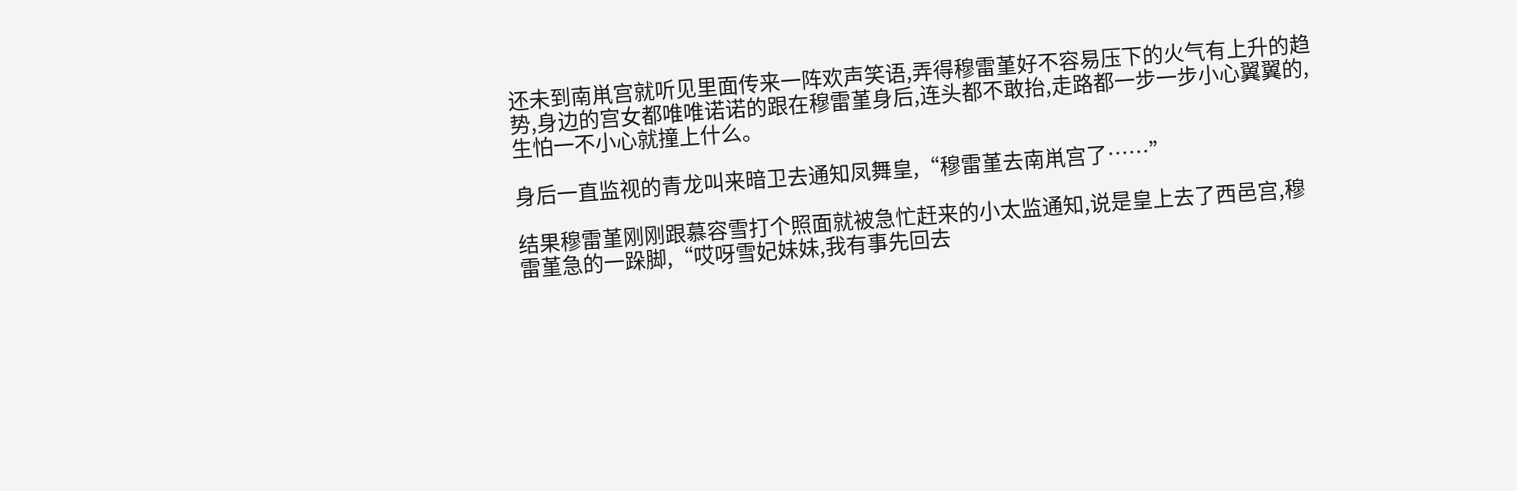还未到南鼡宫就听见里面传来一阵欢声笑语,弄得穆雷堇好不容易压下的火气有上升的趋势,身边的宫女都唯唯诺诺的跟在穆雷堇身后,连头都不敢抬,走路都一步一步小心翼翼的,生怕一不小心就撞上什么。

身后一直监视的青龙叫来暗卫去通知凤舞皇,“穆雷堇去南鼡宫了……”

结果穆雷堇刚刚跟慕容雪打个照面就被急忙赶来的小太监通知,说是皇上去了西邑宫,穆雷堇急的一跺脚,“哎呀雪妃妹妹,我有事先回去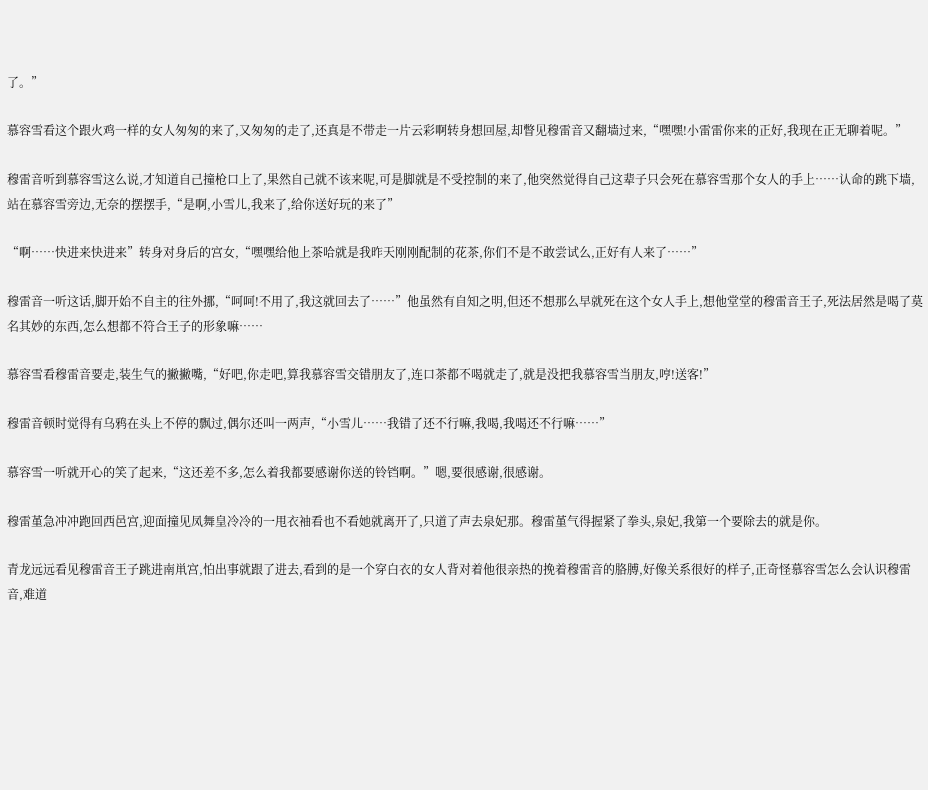了。”

慕容雪看这个跟火鸡一样的女人匆匆的来了,又匆匆的走了,还真是不带走一片云彩啊转身想回屋,却瞥见穆雷音又翻墙过来,“嘿嘿!小雷雷你来的正好,我现在正无聊着呢。”

穆雷音听到慕容雪这么说,才知道自己撞枪口上了,果然自己就不该来呢,可是脚就是不受控制的来了,他突然觉得自己这辈子只会死在慕容雪那个女人的手上……认命的跳下墙,站在慕容雪旁边,无奈的摆摆手,“是啊,小雪儿,我来了,给你送好玩的来了”

“啊……快进来快进来”转身对身后的宫女,“嘿嘿给他上茶哈就是我昨天刚刚配制的花茶,你们不是不敢尝试么,正好有人来了……”

穆雷音一听这话,脚开始不自主的往外挪,“呵呵!不用了,我这就回去了……”他虽然有自知之明,但还不想那么早就死在这个女人手上,想他堂堂的穆雷音王子,死法居然是喝了莫名其妙的东西,怎么想都不符合王子的形象嘛……

慕容雪看穆雷音要走,装生气的撇撇嘴,“好吧,你走吧,算我慕容雪交错朋友了,连口茶都不喝就走了,就是没把我慕容雪当朋友,哼!送客!”

穆雷音顿时觉得有乌鸦在头上不停的飘过,偶尔还叫一两声,“小雪儿……我错了还不行嘛,我喝,我喝还不行嘛……”

慕容雪一听就开心的笑了起来,“这还差不多,怎么着我都要感谢你送的铃铛啊。”嗯,要很感谢,很感谢。

穆雷堇急冲冲跑回西邑宫,迎面撞见凤舞皇冷冷的一甩衣袖看也不看她就离开了,只道了声去泉妃那。穆雷堇气得握紧了拳头,泉妃,我第一个要除去的就是你。

青龙远远看见穆雷音王子跳进南鼡宫,怕出事就跟了进去,看到的是一个穿白衣的女人背对着他很亲热的挽着穆雷音的胳膊,好像关系很好的样子,正奇怪慕容雪怎么会认识穆雷音,难道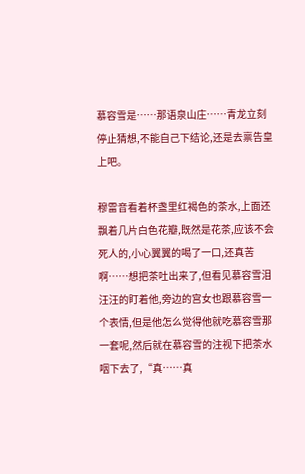慕容雪是……那语泉山庄……青龙立刻停止猜想,不能自己下结论,还是去禀告皇上吧。

穆雷音看着杯盏里红褐色的茶水,上面还飘着几片白色花瓣,既然是花茶,应该不会死人的,小心翼翼的喝了一口,还真苦啊……想把茶吐出来了,但看见慕容雪泪汪汪的盯着他,旁边的宫女也跟慕容雪一个表情,但是他怎么觉得他就吃慕容雪那一套呢,然后就在慕容雪的注视下把茶水咽下去了,“真……真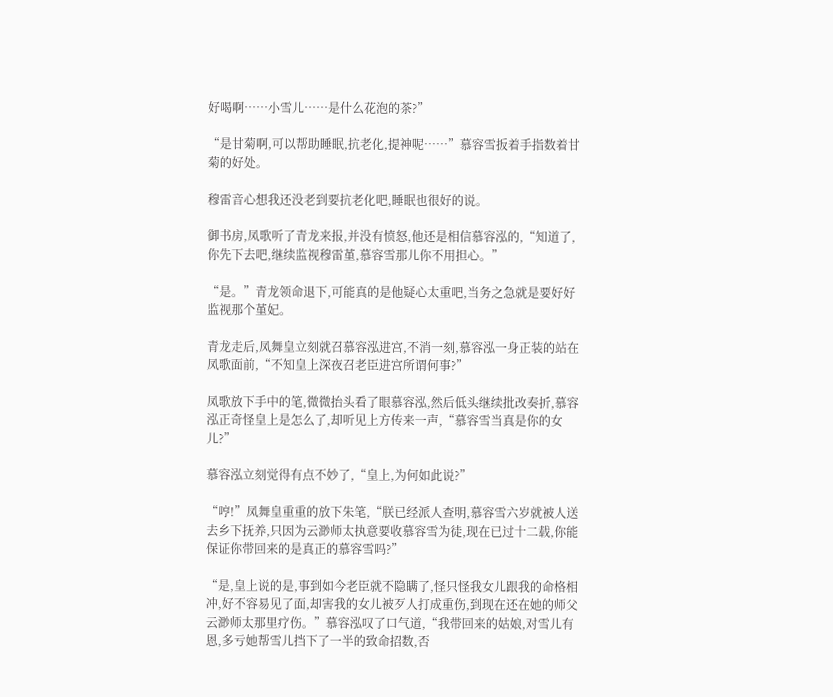好喝啊……小雪儿……是什么花泡的茶?”

“是甘菊啊,可以帮助睡眠,抗老化,提神呢……”慕容雪扳着手指数着甘菊的好处。

穆雷音心想我还没老到要抗老化吧,睡眠也很好的说。

御书房,凤歌听了青龙来报,并没有愤怒,他还是相信慕容泓的,“知道了,你先下去吧,继续监视穆雷堇,慕容雪那儿你不用担心。”

“是。”青龙领命退下,可能真的是他疑心太重吧,当务之急就是要好好监视那个堇妃。

青龙走后,凤舞皇立刻就召慕容泓进宫,不消一刻,慕容泓一身正装的站在凤歌面前,“不知皇上深夜召老臣进宫所谓何事?”

凤歌放下手中的笔,微微抬头看了眼慕容泓,然后低头继续批改奏折,慕容泓正奇怪皇上是怎么了,却听见上方传来一声,“慕容雪当真是你的女儿?”

慕容泓立刻觉得有点不妙了,“皇上,为何如此说?”

“哼!”凤舞皇重重的放下朱笔,“朕已经派人查明,慕容雪六岁就被人送去乡下抚养,只因为云渺师太执意要收慕容雪为徒,现在已过十二载,你能保证你带回来的是真正的慕容雪吗?”

“是,皇上说的是,事到如今老臣就不隐瞒了,怪只怪我女儿跟我的命格相冲,好不容易见了面,却害我的女儿被歹人打成重伤,到现在还在她的师父云渺师太那里疗伤。”慕容泓叹了口气道,“我带回来的姑娘,对雪儿有恩,多亏她帮雪儿挡下了一半的致命招数,否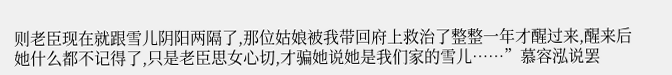则老臣现在就跟雪儿阴阳两隔了,那位姑娘被我带回府上救治了整整一年才醒过来,醒来后她什么都不记得了,只是老臣思女心切,才骗她说她是我们家的雪儿……”慕容泓说罢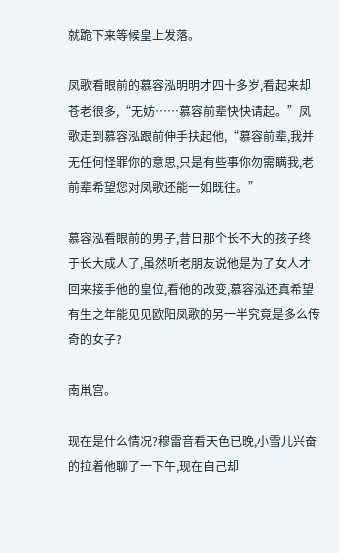就跪下来等候皇上发落。

凤歌看眼前的慕容泓明明才四十多岁,看起来却苍老很多,“无妨……慕容前辈快快请起。”凤歌走到慕容泓跟前伸手扶起他,“慕容前辈,我并无任何怪罪你的意思,只是有些事你勿需瞒我,老前辈希望您对凤歌还能一如既往。”

慕容泓看眼前的男子,昔日那个长不大的孩子终于长大成人了,虽然听老朋友说他是为了女人才回来接手他的皇位,看他的改变,慕容泓还真希望有生之年能见见欧阳凤歌的另一半究竟是多么传奇的女子?

南鼡宫。

现在是什么情况?穆雷音看天色已晚,小雪儿兴奋的拉着他聊了一下午,现在自己却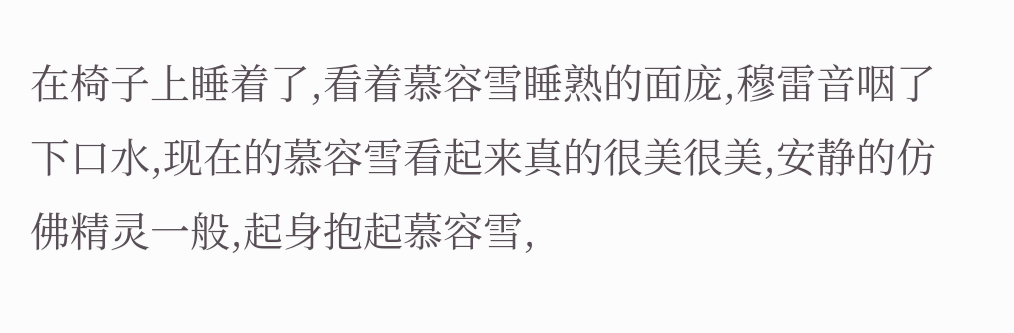在椅子上睡着了,看着慕容雪睡熟的面庞,穆雷音咽了下口水,现在的慕容雪看起来真的很美很美,安静的仿佛精灵一般,起身抱起慕容雪,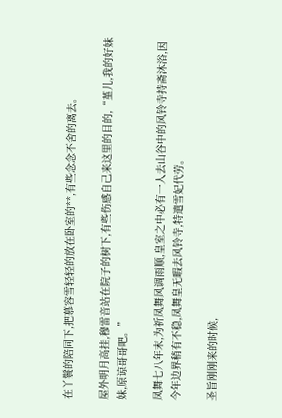在丫鬟的陪同下,把慕容雪轻轻的放在卧室的**,有些念念不舍的离去。

屋外明月高挂,穆雷音站在院子的树下,有些伤感自己来这里的目的,“堇儿,我的好妹妹,原谅哥哥吧。”

凤舞七八年末,为祈凤舞风调雨顺,皇室之中必有一人去山谷中的风铃寺持斋沐浴,因今年边界稍有不稳,凤舞皇无暇去风铃寺,特遣雪妃代劳。

圣旨刚刚来的时候,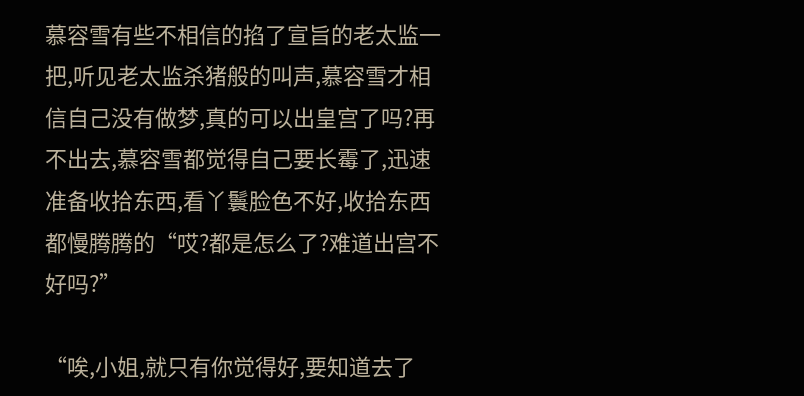慕容雪有些不相信的掐了宣旨的老太监一把,听见老太监杀猪般的叫声,慕容雪才相信自己没有做梦,真的可以出皇宫了吗?再不出去,慕容雪都觉得自己要长霉了,迅速准备收拾东西,看丫鬟脸色不好,收拾东西都慢腾腾的“哎?都是怎么了?难道出宫不好吗?”

“唉,小姐,就只有你觉得好,要知道去了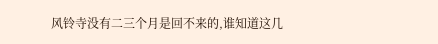风铃寺没有二三个月是回不来的,谁知道这几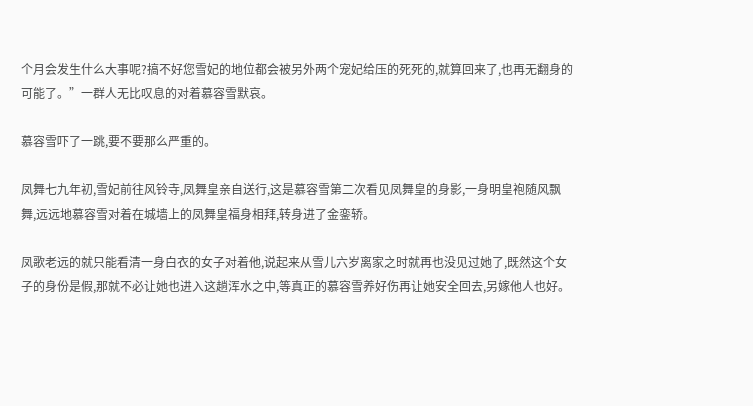个月会发生什么大事呢?搞不好您雪妃的地位都会被另外两个宠妃给压的死死的,就算回来了,也再无翻身的可能了。”一群人无比叹息的对着慕容雪默哀。

慕容雪吓了一跳,要不要那么严重的。

凤舞七九年初,雪妃前往风铃寺,凤舞皇亲自送行,这是慕容雪第二次看见凤舞皇的身影,一身明皇袍随风飘舞,远远地慕容雪对着在城墙上的凤舞皇福身相拜,转身进了金銮轿。

凤歌老远的就只能看清一身白衣的女子对着他,说起来从雪儿六岁离家之时就再也没见过她了,既然这个女子的身份是假,那就不必让她也进入这趟浑水之中,等真正的慕容雪养好伤再让她安全回去,另嫁他人也好。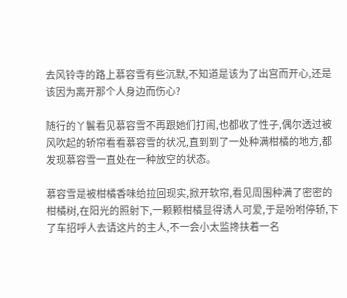去风铃寺的路上慕容雪有些沉默,不知道是该为了出宫而开心,还是该因为离开那个人身边而伤心?

随行的丫鬟看见慕容雪不再跟她们打闹,也都收了性子,偶尔透过被风吹起的轿帘看看慕容雪的状况,直到到了一处种满柑橘的地方,都发现慕容雪一直处在一种放空的状态。

慕容雪是被柑橘香味给拉回现实,掀开软帘,看见周围种满了密密的柑橘树,在阳光的照射下,一颗颗柑橘显得诱人可爱,于是吩咐停轿,下了车招呼人去请这片的主人,不一会小太监搀扶着一名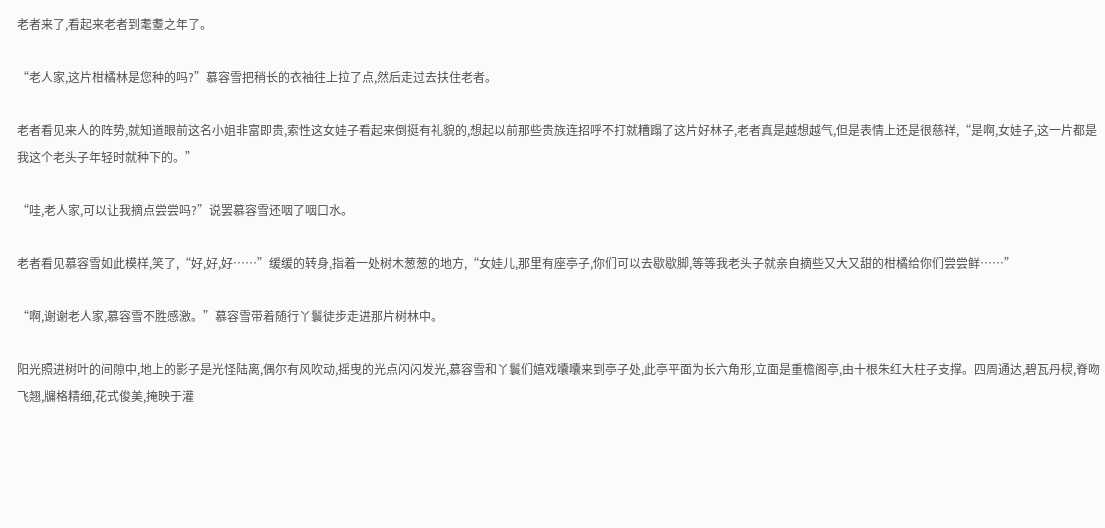老者来了,看起来老者到耄耋之年了。

“老人家,这片柑橘林是您种的吗?”慕容雪把稍长的衣袖往上拉了点,然后走过去扶住老者。

老者看见来人的阵势,就知道眼前这名小姐非富即贵,索性这女娃子看起来倒挺有礼貌的,想起以前那些贵族连招呼不打就糟蹋了这片好林子,老者真是越想越气,但是表情上还是很慈祥,“是啊,女娃子,这一片都是我这个老头子年轻时就种下的。”

“哇,老人家,可以让我摘点尝尝吗?”说罢慕容雪还咽了咽口水。

老者看见慕容雪如此模样,笑了,“好,好,好……”缓缓的转身,指着一处树木葱葱的地方,“女娃儿,那里有座亭子,你们可以去歇歇脚,等等我老头子就亲自摘些又大又甜的柑橘给你们尝尝鲜……”

“啊,谢谢老人家,慕容雪不胜感激。”慕容雪带着随行丫鬟徒步走进那片树林中。

阳光照进树叶的间隙中,地上的影子是光怪陆离,偶尔有风吹动,摇曳的光点闪闪发光,慕容雪和丫鬟们嬉戏囔囔来到亭子处,此亭平面为长六角形,立面是重檐阁亭,由十根朱红大柱子支撑。四周通达,碧瓦丹棂,脊吻飞翘,牖格精细,花式俊美,掩映于灌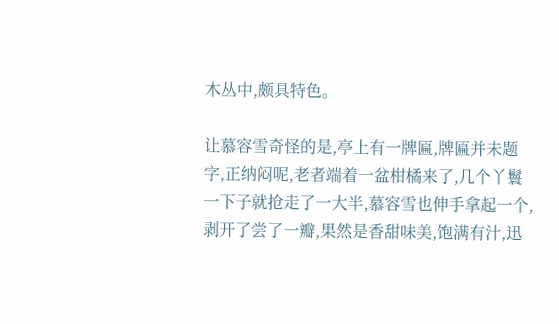木丛中,颇具特色。

让慕容雪奇怪的是,亭上有一牌匾,牌匾并未题字,正纳闷呢,老者端着一盆柑橘来了,几个丫鬟一下子就抢走了一大半,慕容雪也伸手拿起一个,剥开了尝了一瓣,果然是香甜味美,饱满有汁,迅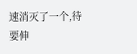速消灭了一个,待要伸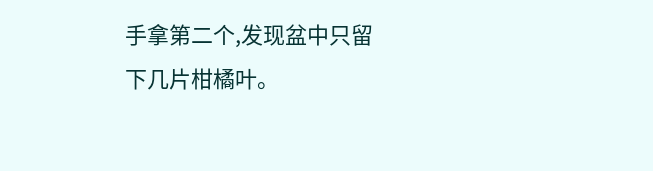手拿第二个,发现盆中只留下几片柑橘叶。